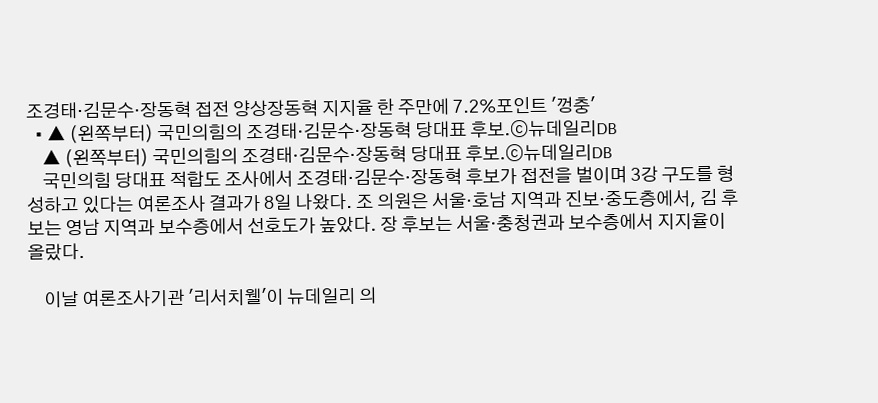조경태·김문수·장동혁 접전 양상장동혁 지지율 한 주만에 7.2%포인트 '껑충'
  • ▲ (왼쪽부터) 국민의힘의 조경태·김문수·장동혁 당대표 후보.ⓒ뉴데일리DB
    ▲ (왼쪽부터) 국민의힘의 조경태·김문수·장동혁 당대표 후보.ⓒ뉴데일리DB
    국민의힘 당대표 적합도 조사에서 조경태·김문수·장동혁 후보가 접전을 벌이며 3강 구도를 형성하고 있다는 여론조사 결과가 8일 나왔다. 조 의원은 서울·호남 지역과 진보·중도층에서, 김 후보는 영남 지역과 보수층에서 선호도가 높았다. 장 후보는 서울·충청권과 보수층에서 지지율이 올랐다.

    이날 여론조사기관 '리서치웰'이 뉴데일리 의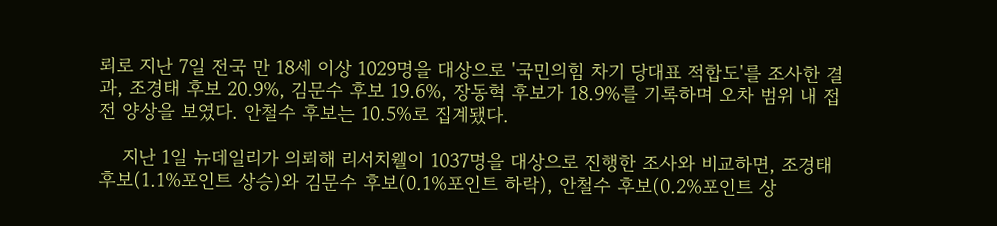뢰로 지난 7일 전국 만 18세 이상 1029명을 대상으로 '국민의힘 차기 당대표 적합도'를 조사한 결과, 조경태 후보 20.9%, 김문수 후보 19.6%, 장동혁 후보가 18.9%를 기록하며 오차 범위 내 접전 양상을 보였다. 안철수 후보는 10.5%로 집계됐다.

    지난 1일 뉴데일리가 의뢰해 리서치웰이 1037명을 대상으로 진행한 조사와 비교하면, 조경태 후보(1.1%포인트 상승)와 김문수 후보(0.1%포인트 하락), 안철수 후보(0.2%포인트 상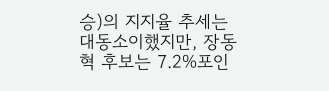승)의 지지율 추세는 대동소이했지만, 장동혁 후보는 7.2%포인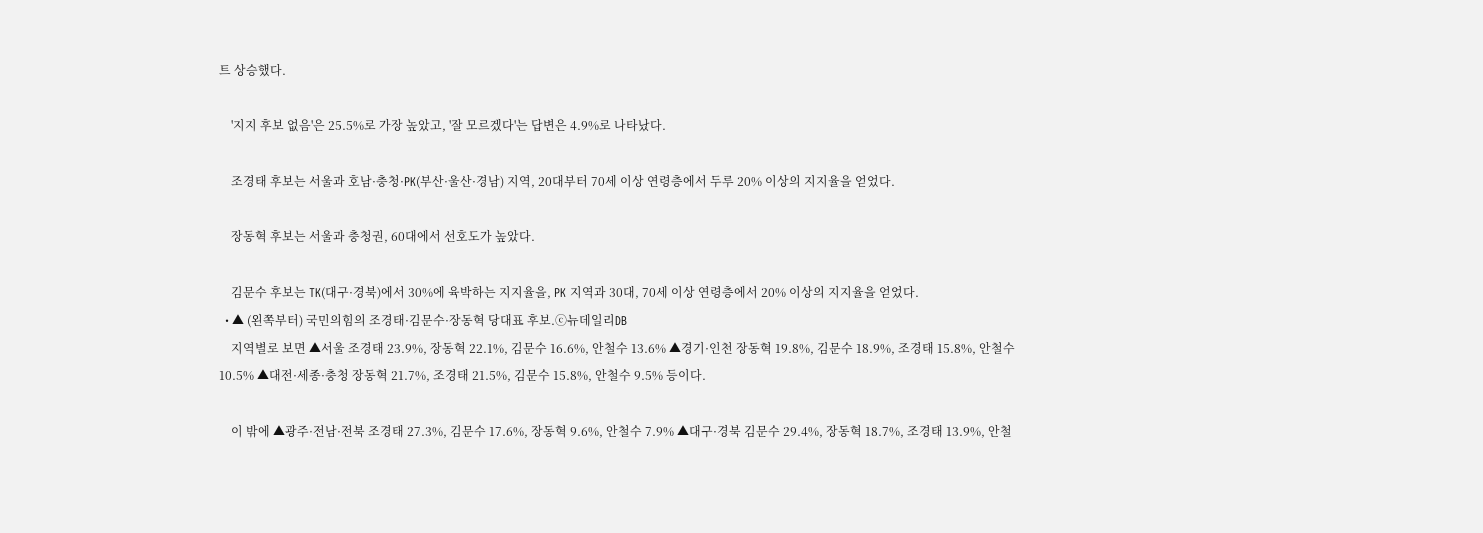트 상승했다.

    '지지 후보 없음'은 25.5%로 가장 높았고, '잘 모르겠다'는 답변은 4.9%로 나타났다.

    조경태 후보는 서울과 호남·충청·PK(부산·울산·경남) 지역, 20대부터 70세 이상 연령층에서 두루 20% 이상의 지지율을 얻었다.

    장동혁 후보는 서울과 충청권, 60대에서 선호도가 높았다.

    김문수 후보는 TK(대구·경북)에서 30%에 육박하는 지지율을, PK 지역과 30대, 70세 이상 연령층에서 20% 이상의 지지율을 얻었다.
  • ▲ (왼쪽부터) 국민의힘의 조경태·김문수·장동혁 당대표 후보.ⓒ뉴데일리DB
    지역별로 보면 ▲서울 조경태 23.9%, 장동혁 22.1%, 김문수 16.6%, 안철수 13.6% ▲경기·인천 장동혁 19.8%, 김문수 18.9%, 조경태 15.8%, 안철수 10.5% ▲대전·세종·충청 장동혁 21.7%, 조경태 21.5%, 김문수 15.8%, 안철수 9.5% 등이다.

    이 밖에 ▲광주·전남·전북 조경태 27.3%, 김문수 17.6%, 장동혁 9.6%, 안철수 7.9% ▲대구·경북 김문수 29.4%, 장동혁 18.7%, 조경태 13.9%, 안철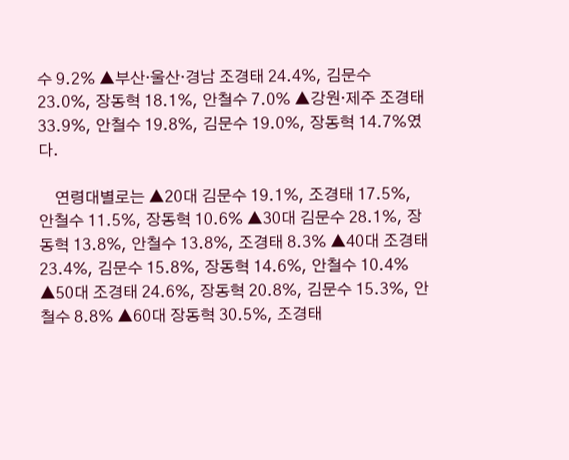수 9.2% ▲부산·울산·경남 조경태 24.4%, 김문수 23.0%, 장동혁 18.1%, 안철수 7.0% ▲강원·제주 조경태 33.9%, 안철수 19.8%, 김문수 19.0%, 장동혁 14.7%였다.

    연령대별로는 ▲20대 김문수 19.1%, 조경태 17.5%, 안철수 11.5%, 장동혁 10.6% ▲30대 김문수 28.1%, 장동혁 13.8%, 안철수 13.8%, 조경태 8.3% ▲40대 조경태 23.4%, 김문수 15.8%, 장동혁 14.6%, 안철수 10.4% ▲50대 조경태 24.6%, 장동혁 20.8%, 김문수 15.3%, 안철수 8.8% ▲60대 장동혁 30.5%, 조경태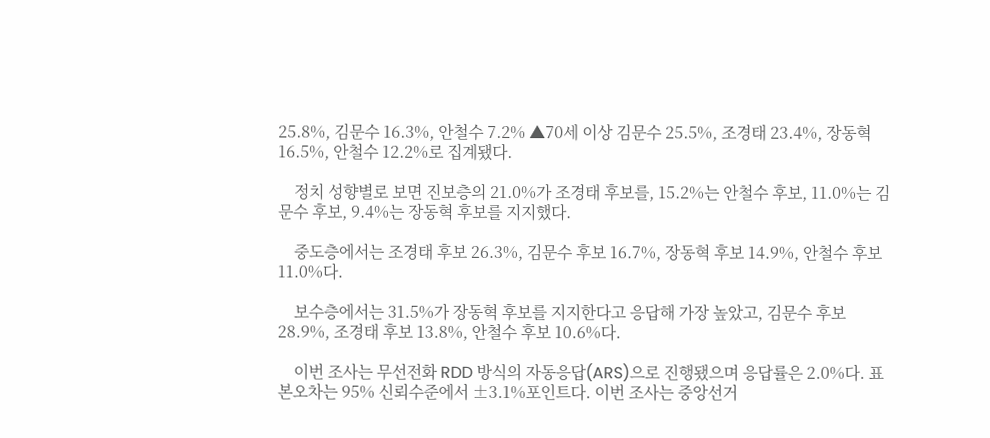25.8%, 김문수 16.3%, 안철수 7.2% ▲70세 이상 김문수 25.5%, 조경태 23.4%, 장동혁 16.5%, 안철수 12.2%로 집계됐다.

    정치 성향별로 보면 진보층의 21.0%가 조경태 후보를, 15.2%는 안철수 후보, 11.0%는 김문수 후보, 9.4%는 장동혁 후보를 지지했다.

    중도층에서는 조경태 후보 26.3%, 김문수 후보 16.7%, 장동혁 후보 14.9%, 안철수 후보 11.0%다.

    보수층에서는 31.5%가 장동혁 후보를 지지한다고 응답해 가장 높았고, 김문수 후보 28.9%, 조경태 후보 13.8%, 안철수 후보 10.6%다.

    이번 조사는 무선전화 RDD 방식의 자동응답(ARS)으로 진행됐으며 응답률은 2.0%다. 표본오차는 95% 신뢰수준에서 ±3.1%포인트다. 이번 조사는 중앙선거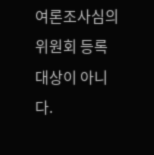여론조사심의위원회 등록 대상이 아니다.